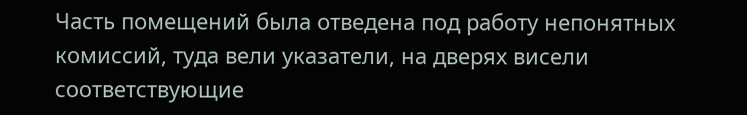Часть помещений была отведена под работу непонятных комиссий, туда вели указатели, на дверях висели соответствующие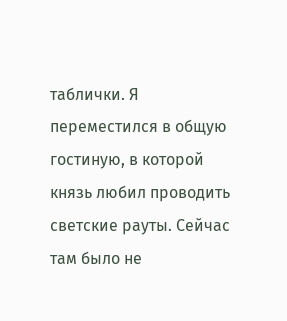таблички. Я переместился в общую гостиную, в которой князь любил проводить светские рауты. Сейчас там было не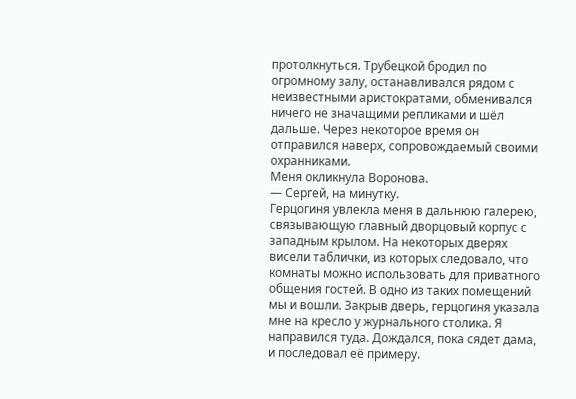протолкнуться. Трубецкой бродил по огромному залу, останавливался рядом с неизвестными аристократами, обменивался ничего не значащими репликами и шёл дальше. Через некоторое время он отправился наверх, сопровождаемый своими охранниками.
Меня окликнула Воронова.
— Сергей, на минутку.
Герцогиня увлекла меня в дальнюю галерею, связывающую главный дворцовый корпус с западным крылом. На некоторых дверях висели таблички, из которых следовало, что комнаты можно использовать для приватного общения гостей. В одно из таких помещений мы и вошли. Закрыв дверь, герцогиня указала мне на кресло у журнального столика. Я направился туда. Дождался, пока сядет дама, и последовал её примеру.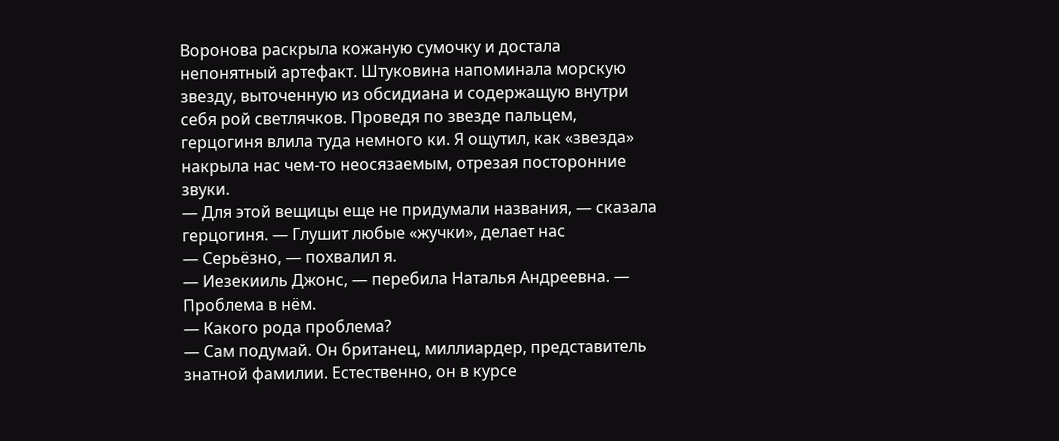Воронова раскрыла кожаную сумочку и достала непонятный артефакт. Штуковина напоминала морскую звезду, выточенную из обсидиана и содержащую внутри себя рой светлячков. Проведя по звезде пальцем, герцогиня влила туда немного ки. Я ощутил, как «звезда» накрыла нас чем-то неосязаемым, отрезая посторонние звуки.
— Для этой вещицы еще не придумали названия, — сказала герцогиня. — Глушит любые «жучки», делает нас
— Серьёзно, — похвалил я.
— Иезекииль Джонс, — перебила Наталья Андреевна. — Проблема в нём.
— Какого рода проблема?
— Сам подумай. Он британец, миллиардер, представитель знатной фамилии. Естественно, он в курсе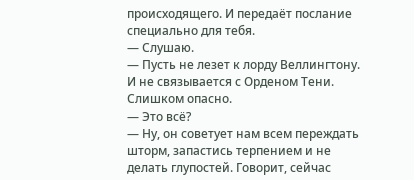происходящего. И передаёт послание специально для тебя.
— Слушаю.
— Пусть не лезет к лорду Веллингтону. И не связывается с Орденом Тени. Слишком опасно.
— Это всё?
— Ну, он советует нам всем переждать шторм, запастись терпением и не делать глупостей. Говорит, сейчас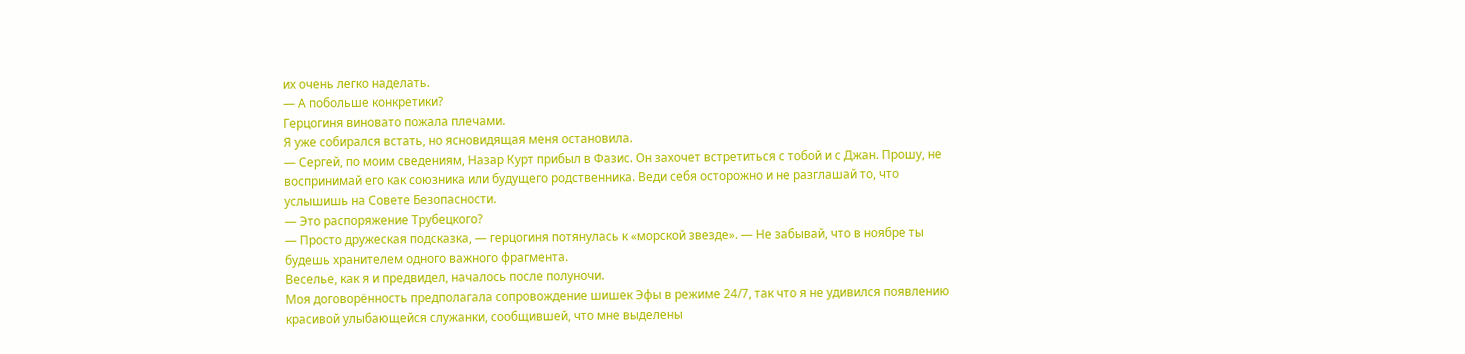их очень легко наделать.
— А побольше конкретики?
Герцогиня виновато пожала плечами.
Я уже собирался встать, но ясновидящая меня остановила.
— Сергей, по моим сведениям, Назар Курт прибыл в Фазис. Он захочет встретиться с тобой и с Джан. Прошу, не воспринимай его как союзника или будущего родственника. Веди себя осторожно и не разглашай то, что услышишь на Совете Безопасности.
— Это распоряжение Трубецкого?
— Просто дружеская подсказка, — герцогиня потянулась к «морской звезде». — Не забывай, что в ноябре ты будешь хранителем одного важного фрагмента.
Веселье, как я и предвидел, началось после полуночи.
Моя договорённость предполагала сопровождение шишек Эфы в режиме 24/7, так что я не удивился появлению красивой улыбающейся служанки, сообщившей, что мне выделены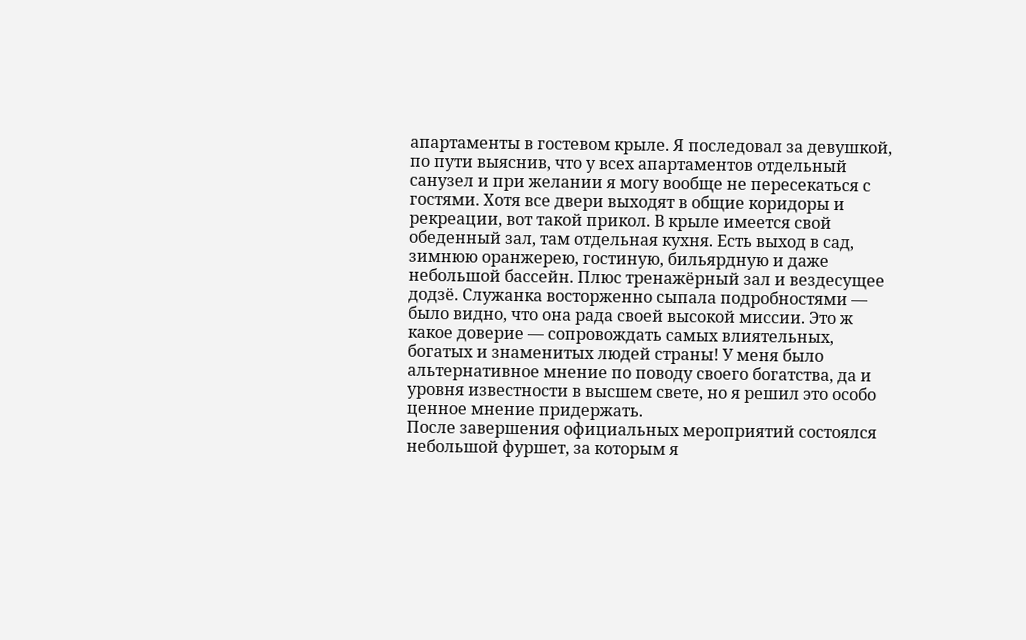апартаменты в гостевом крыле. Я последовал за девушкой, по пути выяснив, что у всех апартаментов отдельный санузел и при желании я могу вообще не пересекаться с гостями. Хотя все двери выходят в общие коридоры и рекреации, вот такой прикол. В крыле имеется свой обеденный зал, там отдельная кухня. Есть выход в сад, зимнюю оранжерею, гостиную, бильярдную и даже небольшой бассейн. Плюс тренажёрный зал и вездесущее додзё. Служанка восторженно сыпала подробностями — было видно, что она рада своей высокой миссии. Это ж какое доверие — сопровождать самых влиятельных, богатых и знаменитых людей страны! У меня было альтернативное мнение по поводу своего богатства, да и уровня известности в высшем свете, но я решил это особо ценное мнение придержать.
После завершения официальных мероприятий состоялся небольшой фуршет, за которым я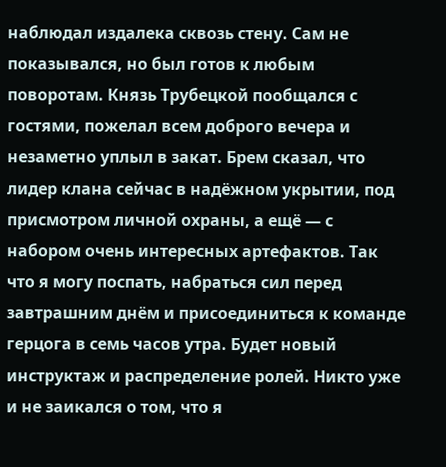наблюдал издалека сквозь стену. Сам не показывался, но был готов к любым поворотам. Князь Трубецкой пообщался с гостями, пожелал всем доброго вечера и незаметно уплыл в закат. Брем сказал, что лидер клана сейчас в надёжном укрытии, под присмотром личной охраны, а ещё — с набором очень интересных артефактов. Так что я могу поспать, набраться сил перед завтрашним днём и присоединиться к команде герцога в семь часов утра. Будет новый инструктаж и распределение ролей. Никто уже и не заикался о том, что я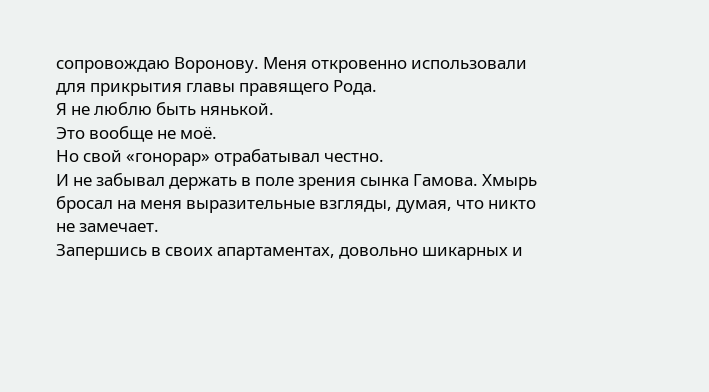сопровождаю Воронову. Меня откровенно использовали для прикрытия главы правящего Рода.
Я не люблю быть нянькой.
Это вообще не моё.
Но свой «гонорар» отрабатывал честно.
И не забывал держать в поле зрения сынка Гамова. Хмырь бросал на меня выразительные взгляды, думая, что никто не замечает.
Запершись в своих апартаментах, довольно шикарных и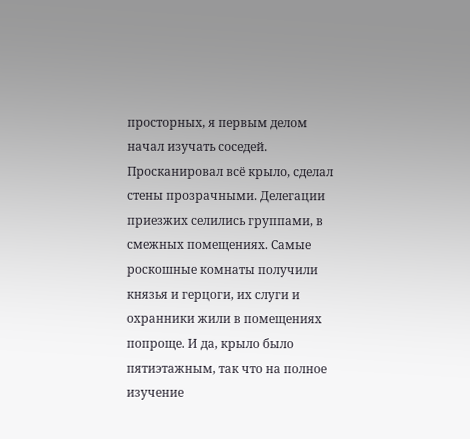просторных, я первым делом начал изучать соседей. Просканировал всё крыло, сделал стены прозрачными. Делегации приезжих селились группами, в смежных помещениях. Самые роскошные комнаты получили князья и герцоги, их слуги и охранники жили в помещениях попроще. И да, крыло было пятиэтажным, так что на полное изучение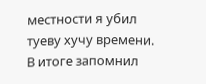местности я убил туеву хучу времени. В итоге запомнил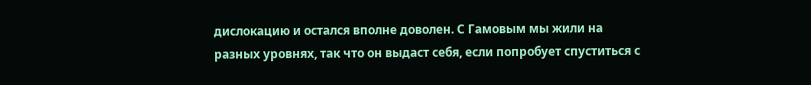дислокацию и остался вполне доволен. С Гамовым мы жили на разных уровнях, так что он выдаст себя, если попробует спуститься с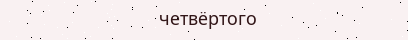четвёртого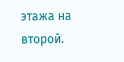этажа на второй.